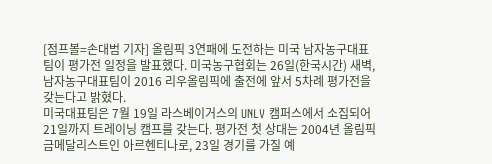[점프볼=손대범 기자] 올림픽 3연패에 도전하는 미국 남자농구대표팀이 평가전 일정을 발표했다. 미국농구협회는 26일(한국시간) 새벽, 남자농구대표팀이 2016 리우올림픽에 출전에 앞서 5차례 평가전을 갖는다고 밝혔다.
미국대표팀은 7월 19일 라스베이거스의 UNLV 캠퍼스에서 소집되어 21일까지 트레이닝 캠프를 갖는다. 평가전 첫 상대는 2004년 올림픽 금메달리스트인 아르헨티나로, 23일 경기를 가질 예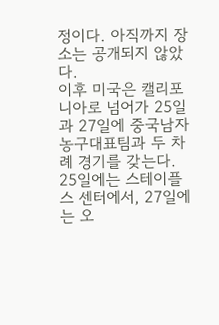정이다. 아직까지 장소는 공개되지 않았다.
이후 미국은 캘리포니아로 넘어가 25일과 27일에 중국남자농구대표팀과 두 차례 경기를 갖는다. 25일에는 스테이플스 센터에서, 27일에는 오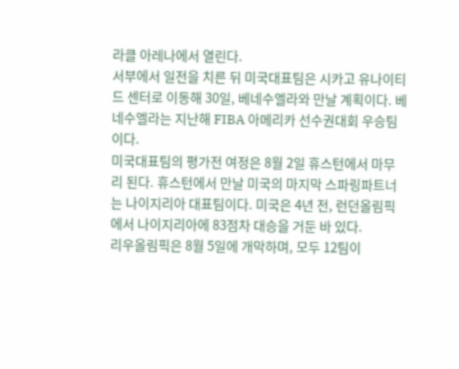라클 아레나에서 열린다.
서부에서 일전을 치른 뒤 미국대표팀은 시카고 유나이티드 센터로 이동해 30일, 베네수엘라와 만날 계획이다. 베네수엘라는 지난해 FIBA 아메리카 선수권대회 우승팀이다.
미국대표팀의 평가전 여정은 8월 2일 휴스턴에서 마무리 된다. 휴스턴에서 만날 미국의 마지막 스파링파트너는 나이지리아 대표팀이다. 미국은 4년 전, 런던올림픽에서 나이지리아에 83점차 대승을 거둔 바 있다.
리우올림픽은 8월 5일에 개막하며, 모두 12팀이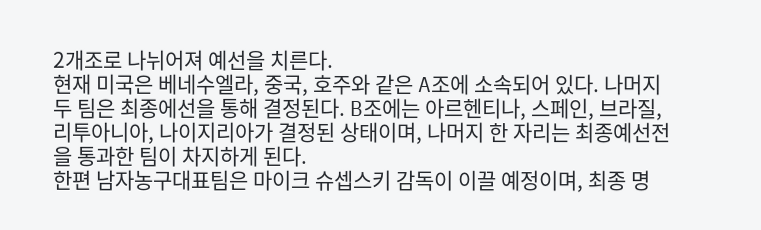2개조로 나뉘어져 예선을 치른다.
현재 미국은 베네수엘라, 중국, 호주와 같은 A조에 소속되어 있다. 나머지 두 팀은 최종에선을 통해 결정된다. B조에는 아르헨티나, 스페인, 브라질, 리투아니아, 나이지리아가 결정된 상태이며, 나머지 한 자리는 최종예선전을 통과한 팀이 차지하게 된다.
한편 남자농구대표팀은 마이크 슈셉스키 감독이 이끌 예정이며, 최종 명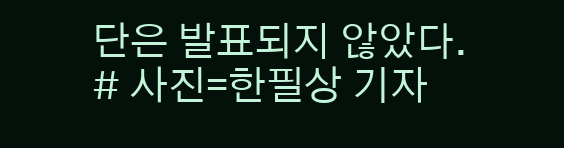단은 발표되지 않았다.
# 사진=한필상 기자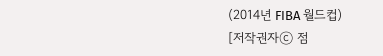(2014년 FIBA 월드컵)
[저작권자ⓒ 점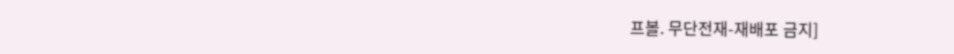프볼. 무단전재-재배포 금지]